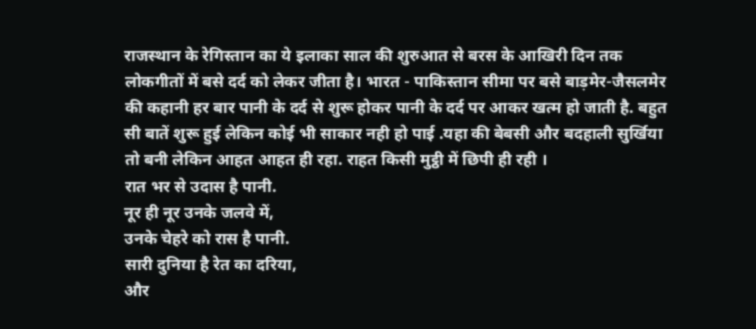राजस्थान के रेगिस्तान का ये इलाका साल की शुरुआत से बरस के आखिरी दिन तक लोकगीतों में बसे दर्द को लेकर जीता है। भारत - पाकिस्तान सीमा पर बसे बाड़मेर-जैसलमेर की कहानी हर बार पानी के दर्द से शुरू होकर पानी के दर्द पर आकर खत्म हो जाती है. बहुत सी बातें शुरू हुई लेकिन कोई भी साकार नही हो पाई .यहा की बेबसी और बदहाली सुर्खिया तो बनी लेकिन आहत आहत ही रहा. राहत किसी मुट्ठी में छिपी ही रही ।
रात भर से उदास है पानी.
नूर ही नूर उनके जलवे में,
उनके चेहरे को रास है पानी.
सारी दुनिया है रेत का दरिया,
और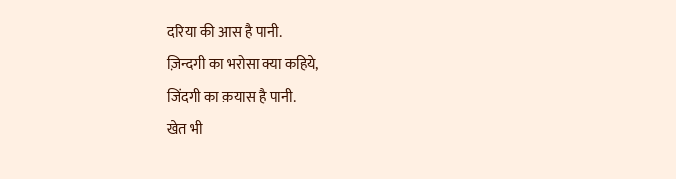दरिया की आस है पानी.
ज़िन्दगी का भरोसा क्या कहिये,
जिंदगी का क़यास है पानी.
खेत भी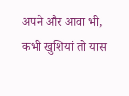अपने और आवा भी,
कभी खुशियां तो यास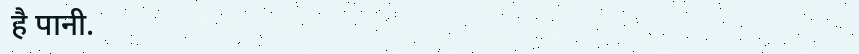है पानी.